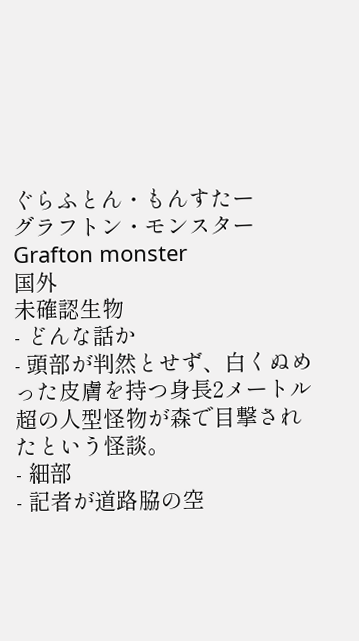ぐらふとん・もんすたー
グラフトン・モンスター
Grafton monster
国外
未確認生物
- どんな話か
- 頭部が判然とせず、白くぬめった皮膚を持つ身長2メートル超の人型怪物が森で目撃されたという怪談。
- 細部
- 記者が道路脇の空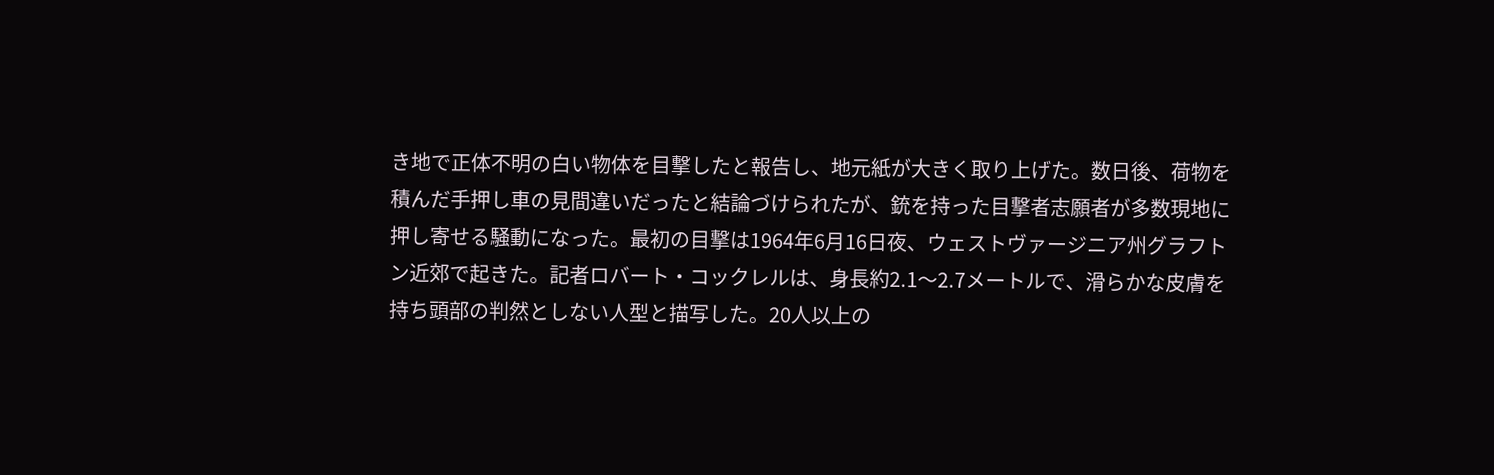き地で正体不明の白い物体を目撃したと報告し、地元紙が大きく取り上げた。数日後、荷物を積んだ手押し車の見間違いだったと結論づけられたが、銃を持った目撃者志願者が多数現地に押し寄せる騒動になった。最初の目撃は1964年6月16日夜、ウェストヴァージニア州グラフトン近郊で起きた。記者ロバート・コックレルは、身長約2.1〜2.7メートルで、滑らかな皮膚を持ち頭部の判然としない人型と描写した。20人以上の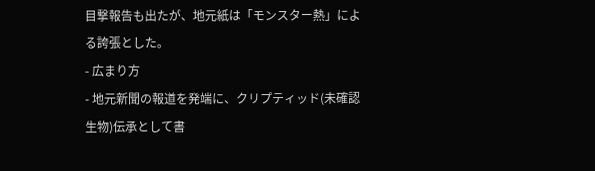目撃報告も出たが、地元紙は「モンスター熱」による誇張とした。
- 広まり方
- 地元新聞の報道を発端に、クリプティッド(未確認生物)伝承として書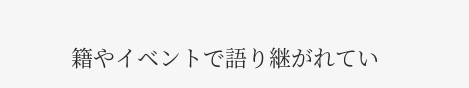籍やイベントで語り継がれてい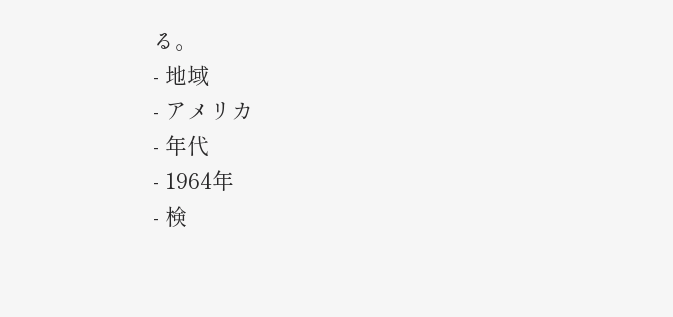る。
- 地域
- アメリカ
- 年代
- 1964年
- 検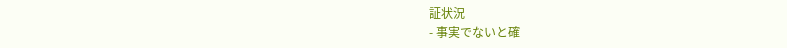証状況
- 事実でないと確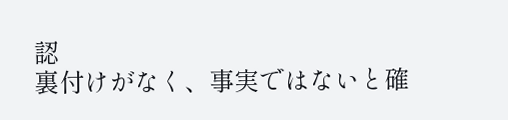認
裏付けがなく、事実ではないと確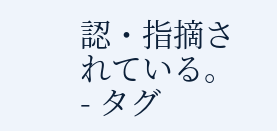認・指摘されている。 - タグ